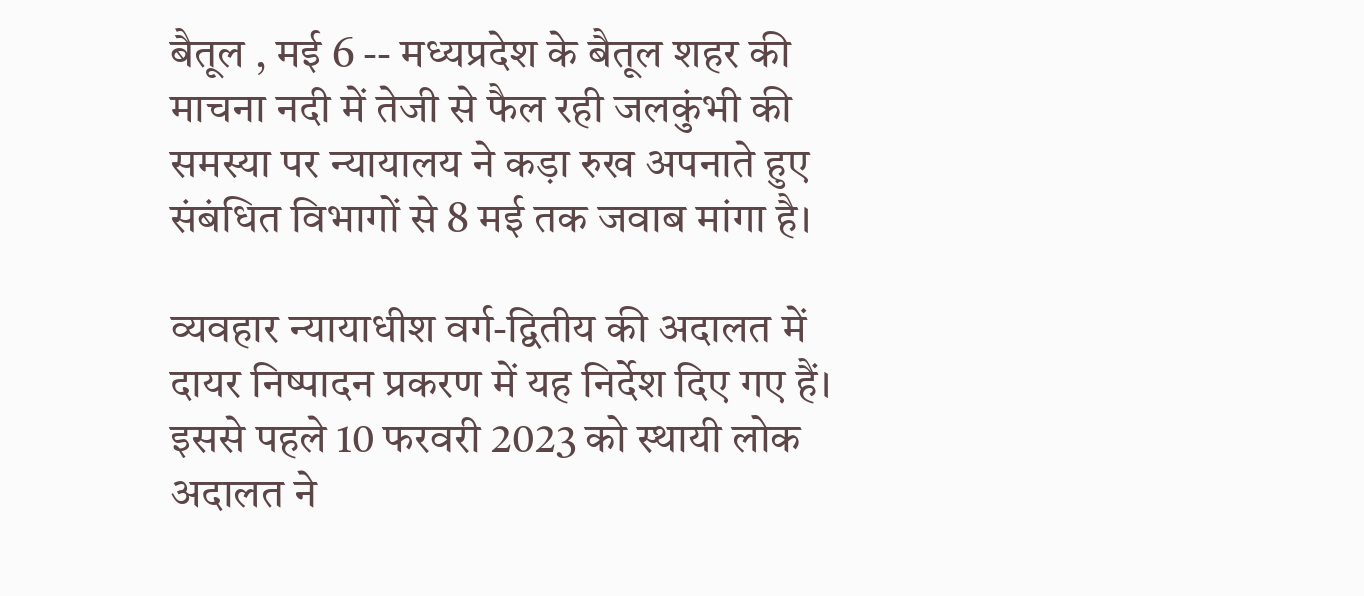बैतूल , मई 6 -- मध्यप्रदेश के बैतूल शहर की माचना नदी में तेजी से फैल रही जलकुंभी की समस्या पर न्यायालय ने कड़ा रुख अपनाते हुए संबंधित विभागों से 8 मई तक जवाब मांगा है।

व्यवहार न्यायाधीश वर्ग-द्वितीय की अदालत में दायर निष्पादन प्रकरण में यह निर्देश दिए गए हैं। इससे पहले 10 फरवरी 2023 को स्थायी लोक अदालत ने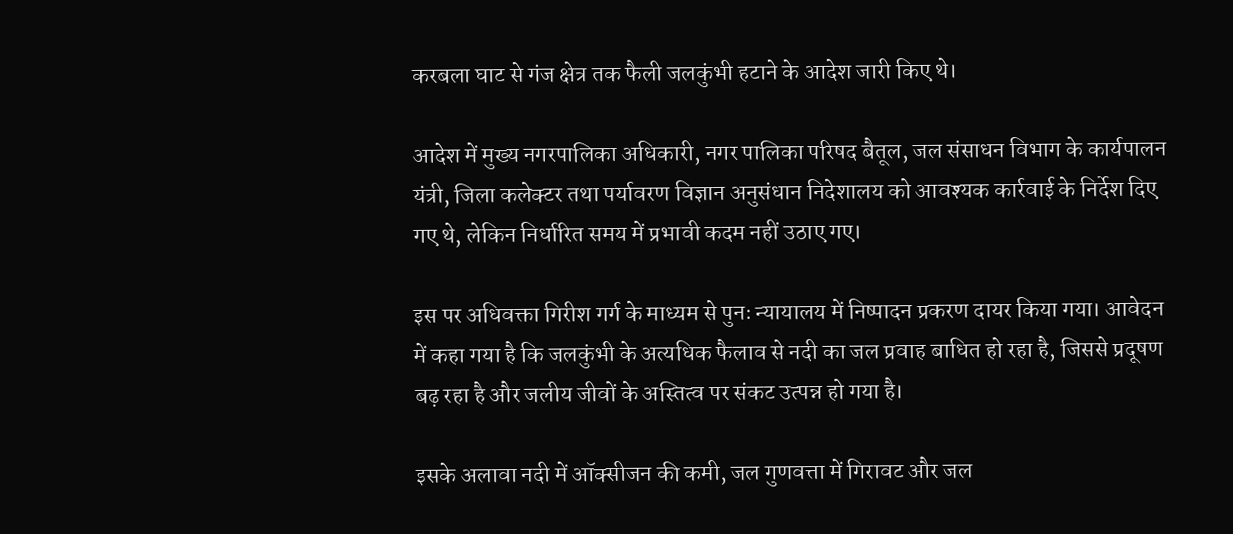करबला घाट से गंज क्षेत्र तक फैली जलकुंभी हटाने के आदेश जारी किए थे।

आदेश में मुख्य नगरपालिका अधिकारी, नगर पालिका परिषद बैतूल, जल संसाधन विभाग के कार्यपालन यंत्री, जिला कलेक्टर तथा पर्यावरण विज्ञान अनुसंधान निदेशालय को आवश्यक कार्रवाई के निर्देश दिए गए थे, लेकिन निर्धारित समय में प्रभावी कदम नहीं उठाए गए।

इस पर अधिवक्ता गिरीश गर्ग के माध्यम से पुनः न्यायालय में निष्पादन प्रकरण दायर किया गया। आवेदन में कहा गया है कि जलकुंभी के अत्यधिक फैलाव से नदी का जल प्रवाह बाधित हो रहा है, जिससे प्रदूषण बढ़ रहा है और जलीय जीवों के अस्तित्व पर संकट उत्पन्न हो गया है।

इसके अलावा नदी में ऑक्सीजन की कमी, जल गुणवत्ता में गिरावट और जल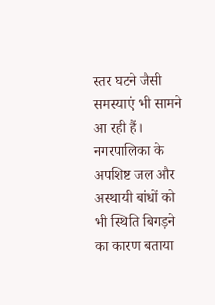स्तर घटने जैसी समस्याएं भी सामने आ रही हैं। नगरपालिका के अपशिष्ट जल और अस्थायी बांधों को भी स्थिति बिगड़ने का कारण बताया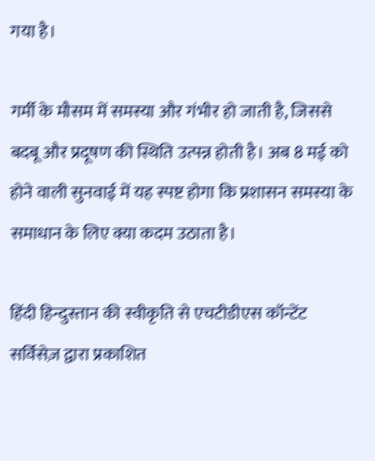गया है।

गर्मी के मौसम में समस्या और गंभीर हो जाती है, जिससे बदबू और प्रदूषण की स्थिति उत्पन्न होती है। अब 8 मई को होने वाली सुनवाई में यह स्पष्ट होगा कि प्रशासन समस्या के समाधान के लिए क्या कदम उठाता है।

हिंदी हिन्दुस्तान की स्वीकृति से एचटीडीएस कॉन्टेंट सर्विसेज़ द्वारा प्रकाशित